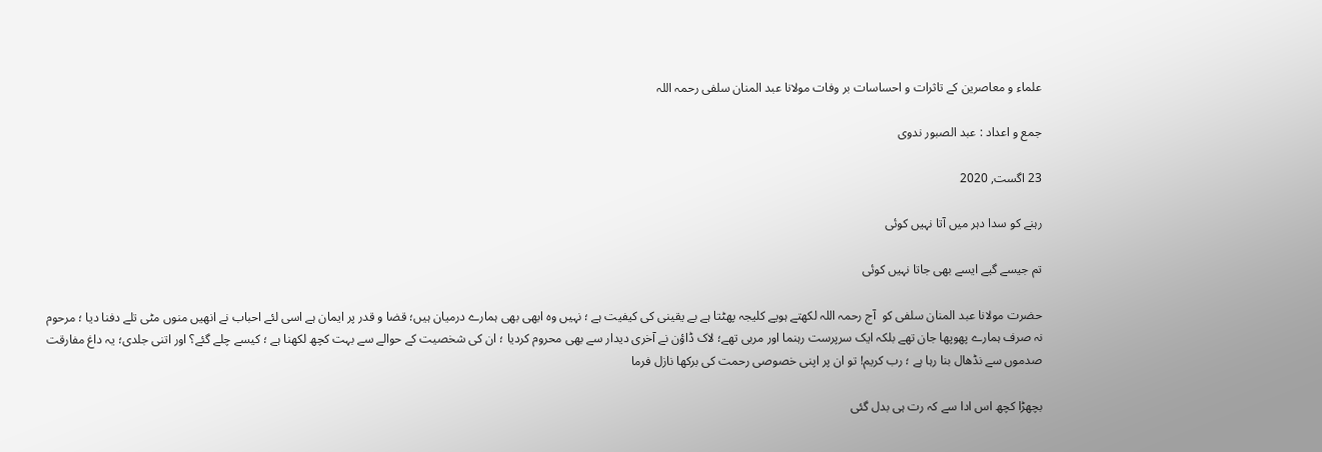علماء و معاصرین کے تاثرات و احساسات بر وفات مولانا عبد المنان سلفی رحمہ اللہ

جمع و اعداد : عبد الصبور ندوی

23 اگست, 2020

رہنے کو سدا دہر میں آتا نہیں کوئی

تم جیسے گیے ایسے بھی جاتا نہیں کوئی

حضرت مولانا عبد المنان سلفی کو  آج رحمہ اللہ لکھتے ہویے کلیجہ پھٹتا ہے بے یقینی کی کیفیت ہے ؛ نہیں وہ ابھی بھی ہمارے درمیان ہیں؛ قضا و قدر پر ایمان ہے اسی لئے احباب نے انھیں منوں مٹی تلے دفنا دیا ؛ مرحوم نہ صرف ہمارے پھوپھا جان تھے بلکہ ایک سرپرست رہنما اور مربی تھے؛ لاک ڈاؤن نے آخری دیدار سے بھی محروم کردیا ؛ ان کی شخصیت کے حوالے سے بہت کچھ لکھنا ہے ؛ کیسے چلے گئے؟ اور اتنی جلدی؛ یہ داغ مفارقت صدموں سے نڈھال بنا رہا ہے ؛ رب کریم! تو ان پر اپنی خصوصی رحمت کی برکھا نازل فرما

بچھڑا کچھ اس ادا سے کہ رت ہی بدل گئی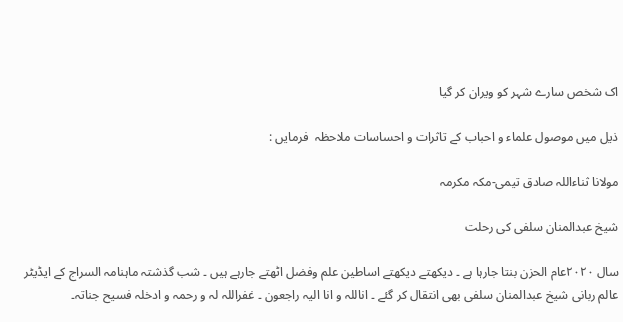اک شخص سارے شہر کو ویران کر گیا

ذیل میں موصول علماء و احباب کے تاثرات و احساسات ملاحظہ  فرمایں :

مولانا ثناءاللہ صادق تیمی-مکہ مکرمہ

شیخ عبدالمنان سلفی کی رحلت

سال ٢٠٢٠عام الحزن بنتا جارہا ہے ۔ دیکھتے دیکھتے اساطین علم وفضل اٹھتے جارہے ہیں ۔ شب گذشتہ ماہنامہ السراج کے ایڈیٹر عالم ربانی شیخ عبدالمنان سلفی بھی انتقال کر گئے ۔ اناللہ و انا الیہ راجعون ۔ غفراللہ لہ و رحمہ و ادخلہ فسیح جناتہ۔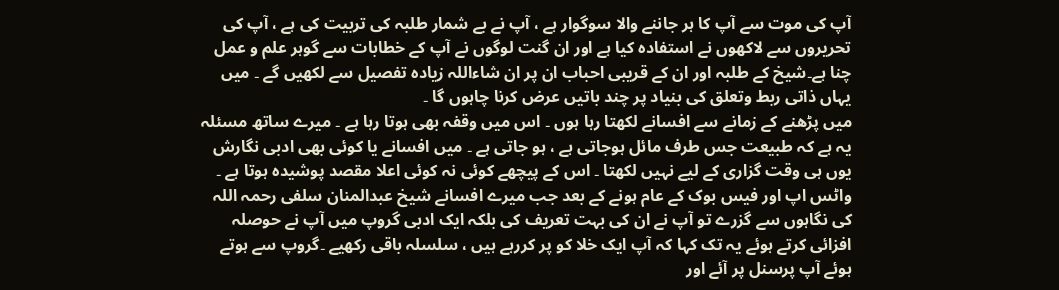آپ کی موت سے آپ کا ہر جاننے والا سوگوار ہے ، آپ نے بے شمار طلبہ کی تربیت کی ہے ، آپ کی تحریروں سے لاکھوں نے استفادہ کیا ہے اور ان گنت لوگوں نے آپ کے خطابات سے گوہر علم و عمل چنا ہے۔شیخ کے طلبہ اور ان کے قریبی احباب ان پر ان شاءاللہ زیادہ تفصیل سے لکھیں گے ۔ میں یہاں ذاتی ربط وتعلق کی بنیاد پر چند باتیں عرض کرنا چاہوں گا ۔
میں پڑھنے کے زمانے سے افسانے لکھتا رہا ہوں ۔ اس میں وقفہ بھی ہوتا رہا ہے ۔ میرے ساتھ مسئلہ یہ ہے کہ طبیعت جس طرف مائل ہوجاتی ہے ، ہو جاتی ہے ۔ میں افسانے یا کوئی بھی ادبی نگارش یوں ہی وقت گزاری کے لیے نہیں لکھتا ۔ اس کے پیچھے کوئی نہ کوئی اعلا مقصد پوشیدہ ہوتا ہے ۔ واٹس اپ اور فیس بوک کے عام ہونے کے بعد جب میرے افسانے شیخ عبدالمنان سلفی رحمہ اللہ کی نگاہوں سے گزرے تو آپ نے ان کی بہت تعریف کی بلکہ ایک ادبی گروپ میں آپ نے حوصلہ افزائی کرتے ہوئے یہ تک کہا کہ آپ ایک خلا کو پر کررہے ہیں ، سلسلہ باقی رکھیے ۔گروپ سے ہوتے ہوئے آپ پرسنل پر آئے اور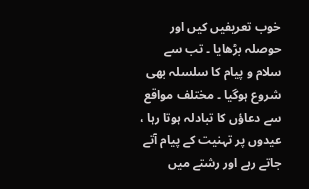خوب تعریفیں کیں اور حوصلہ بڑھایا ۔ تب سے سلام و پیام کا سلسلہ بھی شروع ہوگیا ۔ مختلف مواقع سے دعاؤں کا تبادلہ ہوتا رہا ، عیدوں پر تہنیت کے پیام آتے جاتے رہے اور رشتے میں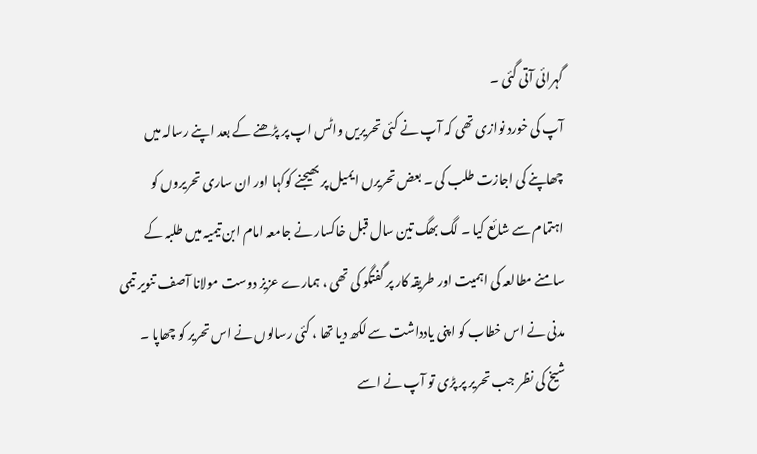گہرائی آتی گئی ۔
آپ کی خورد نوازی تھی کہ آپ نے کئی تحریریں واٹس اپ پر پڑھنے کے بعد اپنے رسالہ میں چھاپنے کی اجازت طلب کی ۔ بعض تحریرں ایمیل پر بھیجنے کوکہا اور ان ساری تحریروں کو اہتمام سے شائع کیا ۔ لگ بھگ تین سال قبل خاکسار نے جامعہ امام ابن تیمیہ میں طلبہ کے سامنے مطالعہ کی اہمیت اور طریقہ کار پر گفتگو کی تھی ، ہمارے عزيز دوست مولانا آصف تنویر تیمی مدنی نے اس خطاب کو اپنی یادداشت سے لکھ دیا تھا ، کئی رسالوں نے اس تحریر کو چھاپا ۔ شیخ کی نظر جب تحریر پر پڑی تو آپ نے اسے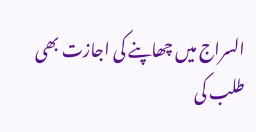السراج میں چھاپنے کی اجازت بھی طلب کی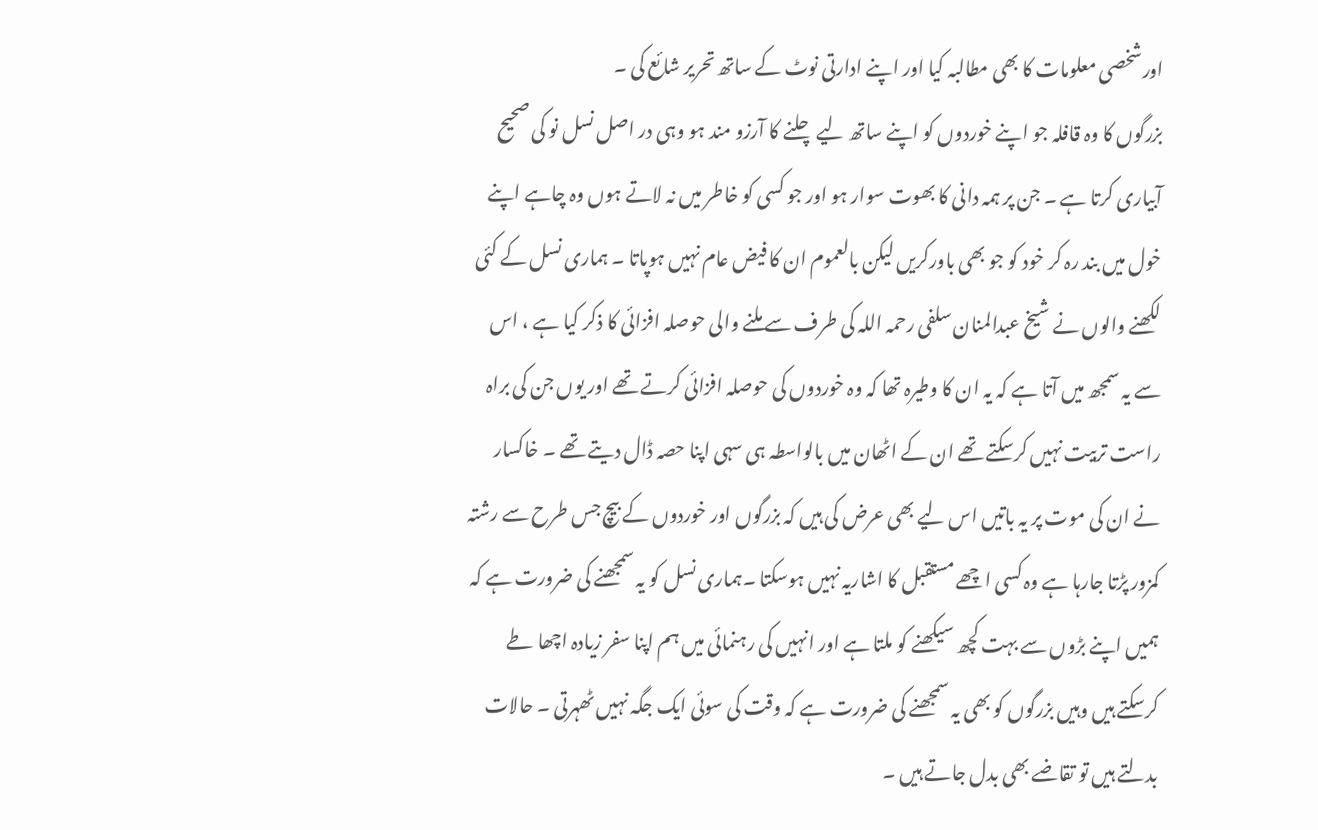اورشخصی معلومات کا بھی مطالبہ کیا اور اپنے ادارتی نوٹ کے ساتھ تحریر شائع کی ۔
بزرگوں کا وہ قافلہ جو اپنے خوردوں کو اپنے ساتھ لیے چلنے کا آرزو مند ہو وہی در اصل نسل نو کی صحیح آبیاری کرتا ہے ۔ جن پر ہمہ دانی کا بھوت سوار ہو اور جو کسی کو خاطر میں نہ لاتے ہوں وہ چاہے اپنے خول میں بند رہ کر خود کو جو بھی باورکریں لیکن بالعموم ان کا فیض عام نہيں ہوپاتا ۔ ہماری نسل کے کئی لکھنے والوں نے شیخ عبدالمنان سلفی رحمہ اللہ کی طرف سے ملنے والی حوصلہ افزائی کا ذکر کیا ہے ، اس سے یہ سمجھ میں آتا ہے کہ یہ ان کا وطیرہ تھا کہ وہ خوردوں کی حوصلہ افزائی کرتے تھے اور یوں جن کی براہ راست تربیت نہیں کرسکتے تھے ان کے اٹھان میں بالواسطہ ہی سہی اپنا حصہ ڈال دیتے تھے ۔ خاکسار نے ان کی موت پر یہ باتیں اس لیے بھی عرض کی ہیں کہ بزرگوں اور خوردوں کے بیچ جس طرح سے رشتہ کمزور پڑتا جارہا ہے وہ کسی اچھے مستقبل کا اشاریہ نہیں ہوسکتا ۔ہماری نسل کو یہ سمجھنے کی ضرورت ہے کہ ہمیں اپنے بڑوں سے بہت کچھ سیکھنے کو ملتا ہے اور انہیں کی رہنمائی میں ہم اپنا سفر زيادہ اچھا طے کرسکتے ہیں وہیں بزرگوں کو بھی یہ سمجھنے کی ضرورت ہے کہ وقت کی سوئی ایک جگہ نہیں ٹھہرتی ۔ حالات بدلتے ہیں تو تقاضے بھی بدل جاتے ہیں ۔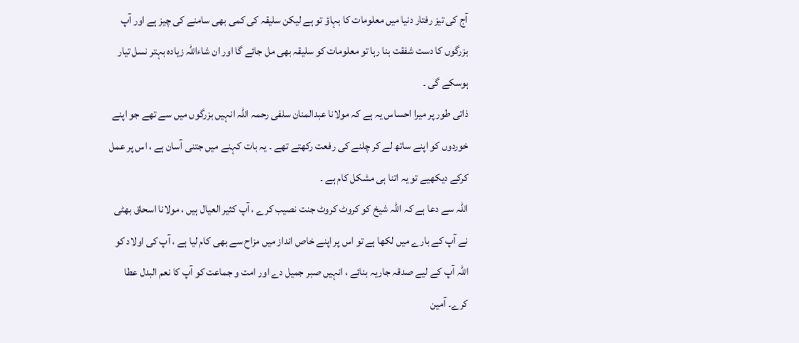آج کی تیز رفتار دنیا میں معلومات کا بہاؤ تو ہے لیکن سلیقہ کی کمی بھی سامنے کی چيز ہے اور آپ بزرگوں کا دست شفقت بنا رہا تو معلومات کو سلیقہ بھی مل جائے گا اور ان شاءاللہ زیادہ بہتر نسل تیار ہوسکے گی ۔
ذاتی طور پر میرا احساس یہ ہے کہ مولانا عبدالمنان سلفی رحمہ اللہ انہيں بزرگوں میں سے تھے جو اپنے خوردوں کو اپنے ساتھ لے کر چلنے کی رفعت رکھتے تھے ۔ یہ بات کہنے میں جتنی آسان ہے ، اس پر عمل کرکے دیکھیے تو یہ اتنا ہی مشکل کام ہے ۔
اللہ سے دعا ہے کہ اللہ شیخ کو کروٹ کروٹ جنت نصیب کرے ، آپ کثیر العیال ہیں ، مولانا اسحاق بھٹی نے آپ کے بارے میں لکھا ہے تو اس پر اپنے خاص انداز میں مزاح سے بھی کام لیا ہے ، آپ کی اولاد کو اللہ آپ کے لیے صدقہ جاریہ بنائے ، انہیں صبر جمیل دے اور امت و جماعت کو آپ کا نعم البدل عطا کرے۔ آمین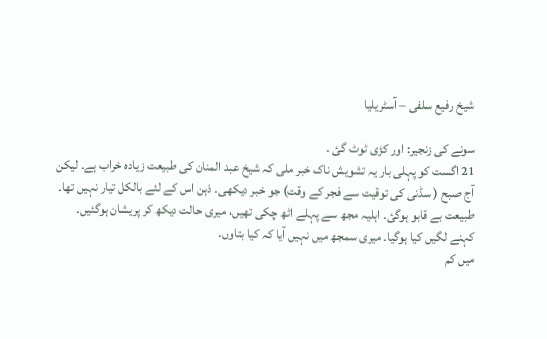شیخ رفیع سلفی – آسٹریلیا

سونے کی زنجیر: اور کڑی ٹوٹ گئ ۔
21 اگست کو پہلی بار یہ تشویش ناک خبر ملی کہ شيخ عبد المنان کی طبیعت زیادہ خراب ہے۔ لیکن آج صبح ( سڈنی کی توقیت سے فجر کے وقت) جو خبر دیکھی۔ ذہن اس کے لئے بالکل تیار نہیں تھا۔ طبیعت بے قابو ہوگئ۔ اہلیہ مجھ سے پہلے اٹھ چکی تھیں، میری حالت دیکھ کر پریشان ہوگئیں۔ کہنے لگیں کیا ہوگیا۔ میری سمجھ میں نہیں آیا کہ کیا بتاوں۔
میں کم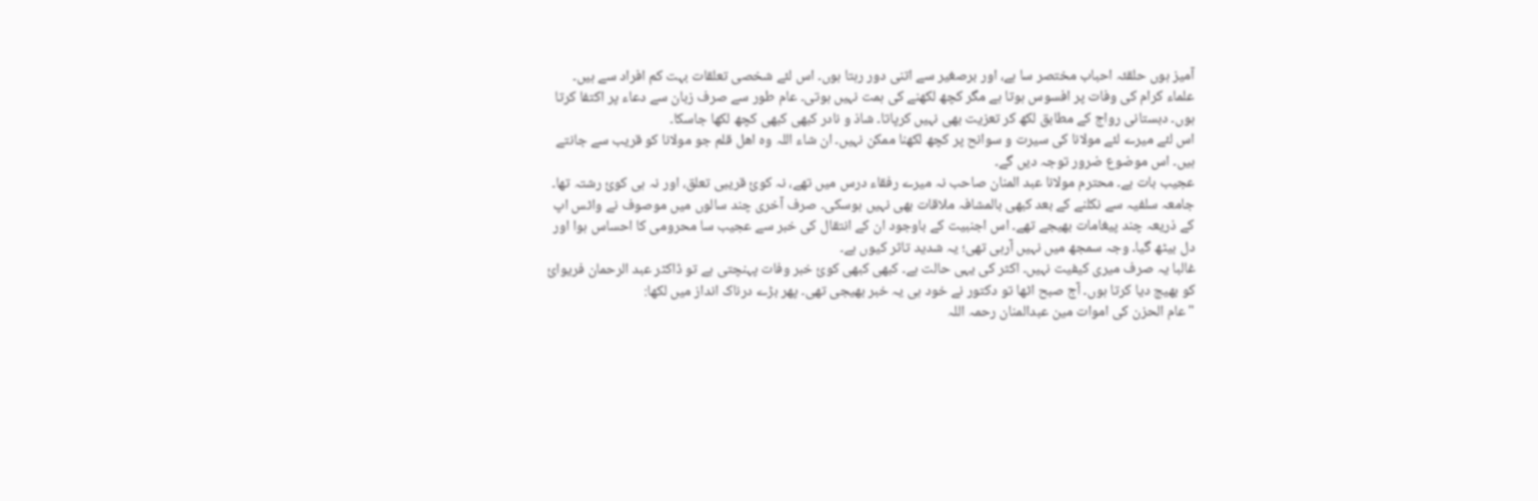آمیز ہوں حلقئہ احباب مختصر سا ہے، اور برصغیر سے اتنی دور رہتا ہوں۔ اس لئے شخصی تعلقات بہت کم افراد سے ہیں۔ علماء کرام کی وفات پر افسوس ہوتا ہے مگر کچھ لکھنے کی ہمت نہیں ہوتی۔ عام طور سے صرف زبان سے دعاء پر اکتفا کرتا ہوں۔ دبستانی رواج کے مطابق لکھ کر تعزیت بھی نہیں کرپاتا۔ شاذ و نادر کبھی کبھی کچھ لکھا جاسکا۔
اس لئے میرے لئے مولانا کی سیرت و سوانح پر کچھ لکھنا ممکن نہیں۔ ان شاء اللہ وہ اھل قلم جو مولانا کو قریب سے جانتے ہیں۔ اس موضوع ضرور توجہ دیں گے۔
عجیب بات بے۔ محترم مولانا عبد المنان صاحب نہ میرے رفقاء درس میں تھے، نہ کوئ قریبی تعلق، اور نہ ہی کوئ رشتہ تھا۔ جامعہ سلفیہ سے نکلنے کے بعد کبھی بالمشافہ ملاقات بھی نہیں ہوسکی۔ صرف آخری چند سالوں میں موصوف نے واٹس اپ کے ذریعہ چند پیغامات بھیجے تھے۔ اس اجنبیت کے باوجود ان کے انتقال کی خبر سے عجیب سا محرومی کا احساس ہوا اور دل بیٹھ گیا۔ وجہ سمجھ میں نہیں آرہی تھی؛ یہ شدید تاثر کیوں ہے۔
غالبا یہ صرف میری کیفیت نہیں۔ اکثر کی یہی حالت ہے۔ کبھی کبھی کوئ خبر وفات پہنچتی ہے تو ڈاکٹر عبد الرحمان فریوائ کو بھیج دیا کرتا ہوں۔ آج صبح اٹھا تو دکتور نے خود ہی یہ خبر بھیجی تھی۔ پھر بڑے درناک انداز میں لکھا:
"عام الحزن کی اموات مین عبدالمنان رحمہ اللہ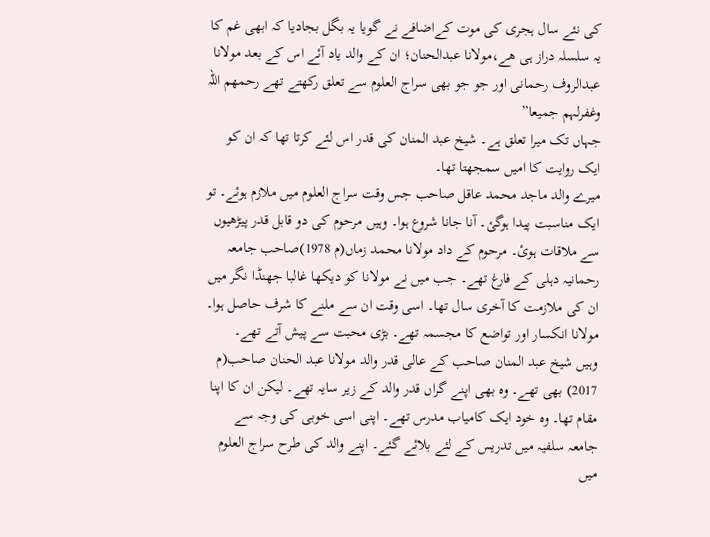کی نئے سال ہجری کی موت کےاضافے نے گویا یہ بگل بجادیا کہ ابھی غم کا یہ سلسلہ دراز ہی ھے،مولانا عبدالحنان؛ ان کے والد یاد آئے اس کے بعد مولانا عبدالروف رحمانی اور جو جو بھی سراج العلوم سے تعلق رکھتے تھے رحمھم اللہ وغفرلہم جمیعا”
جہاں تک میرا تعلق ہے۔ شیخ عبد المنان کی قدر اس لئے کرتا تھا کہ ان کو ایک روایت کا امیں سمجھتا تھا۔
میرے والد ماجد محمد عاقل صاحب جس وقت سراج العلوم میں ملازم ہوئے۔ تو ایک مناسبت پیدا ہوگئ۔ آنا جانا شروع ہوا۔ وہیں مرحوم کی دو قابل قدر پیڑھیوں سے ملاقات ہوئ۔ مرحوم کے داد مولانا محمد زماں(م 1978)صاحب جامعہ رحمانیہ دہلی کے فارغ تھے۔ جب میں نے مولانا کو دیکھا غالبا جھنڈا نگر میں ان کی ملازمت کا آخری سال تھا۔ اسی وقت ان سے ملنے کا شرف حاصل ہوا۔ مولانا انکسار اور تواضع کا مجسمہ تھے۔ بڑی محبت سے پیش آتے تھے۔
وہیں شیخ عبد المنان صاحب کے عالی قدر والد مولانا عبد الحنان صاحب(م 2017) بھی تھے۔ وہ بھی اپنے گراں قدر والد کے زیر سایہ تھے۔ لیکن ان کا اپنا مقام تھا۔ وہ خود ایک کامیاب مدرس تھے۔ اپنی اسی خوبی کی وجہ سے جامعہ سلفیہ میں تدریس کے لئے بلائے گئے۔ اپنے والد کی طرح سراج العلوم میں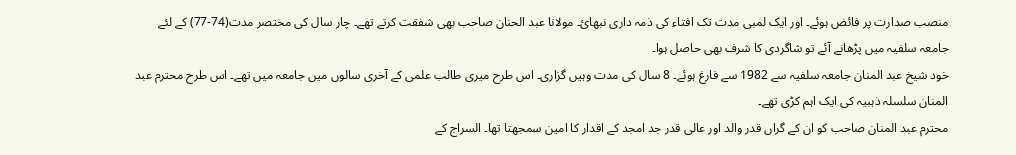منصب صدارت پر فائض ہوئے۔ اور ایک لمبی مدت تک افتاء کی ذمہ داری نبھائ۔ مولانا عبد الحنان صاحب بھی شفقت کرتے تھے۔ چار سال کی مختصر مدت(74-77) کے لئے جامعہ سلفیہ میں پڑھانے آئے تو شاگردی کا شرف بھی حاصل ہوا۔
خود شیخ عبد المنان جامعہ سلفیہ سے 1982 سے فارغ ہوئے۔ 8 سال کی مدت وہیں گزاری۔ اس طرح میری طالب علمی کے آخری سالوں میں جامعہ میں تھے۔ اس طرح محترم عبد المنان سلسلہ ذہبیہ کی ایک اہم کڑی تھے۔
محترم عبد المنان صاحب کو ان کے گراں قدر والد اور عالی قدر جد امجد کے اقدار کا امین سمجھتا تھا۔ السراج کے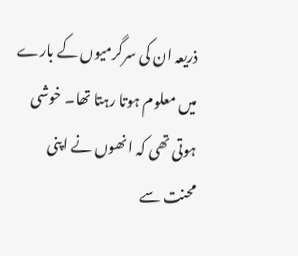ذریعہ ان کی سرگرمیوں کے بارے میں معلوم ہوتا رہتا تھا۔ خوشی ہوتی تھی کہ انھوں نے اپنی محنت سے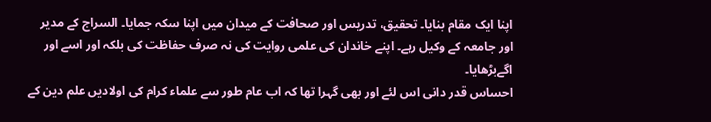اپنا ایک مقام بنایا۔ تحقیق، تدریس اور صحافت کے میدان میں اپنا سکہ جمایا۔ السراج کے مدیر اور جامعہ کے وکیل رہے۔ اپنے خاندان کی علمی روایت کی نہ صرف حفاظت کی بلکہ اور اسے اور اگےبڑھایا۔
احساس قدر دانی اس لئے اور بھی گہرا تھا کہ اب عام طور سے علماء کرام کی اولادیں علم دین کے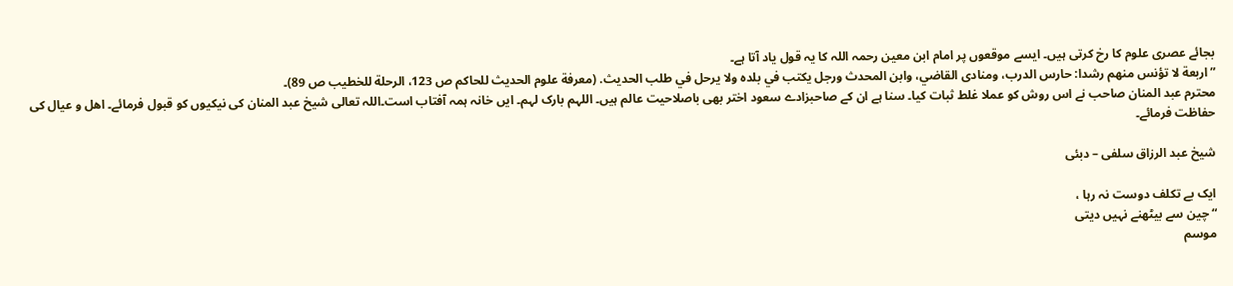بجائے عصری علوم کا رخ کرتی ہیں۔ ایسے موقعوں پر امام ابن معین رحمہ اللہ کا یہ قول یاد آتا ہے۔
” اربعة لا تؤنس منهم رشدا: حارس الدرب، ومنادى القاضي، وابن المحدث ورجل يكتب في بلده ولا يرحل في طلب الحديث. (معرفة علوم الحديث للحاكم ص 123، الرحلة للخطيب ص 89)۔
محترم عبد المنان صاحب نے اس روش کو عملا غلط ثبات کیا۔ سنا ہے ان کے صاحبزادے سعود اختر بھی باصلاحیت عالم ہیں۔ اللہم بارک لہم۔ ایں خانہ ہمہ آفتاب است۔اللہ تعالی شیخ عبد المنان کی نیکیوں کو قبول فرمائے۔ اھل و عیال کی حفاظت فرمائے۔

شیخ عبد الرزاق سلفی – دبئی

ایک بے تکلف دوست نہ رہا ،
“ چین سے بیٹھنے نہیں دیتی
موسم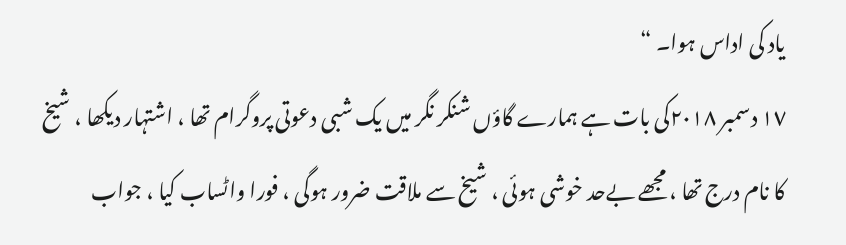یاد کی اداس ہوا۔ “
١٧ دسمبر ٢٠١٨کی بات ہے ہمارے گاؤں شنکر نگر میں یک شبی دعوتی پروگرام تھا ، اشتہار دیکھا ، شیخ کا نام درج تھا ، مجھے بےحد خوشی ہوئی ، شیخ سے ملاقت ضرور ہوگی ، فورا واٹساب کیا ، جواب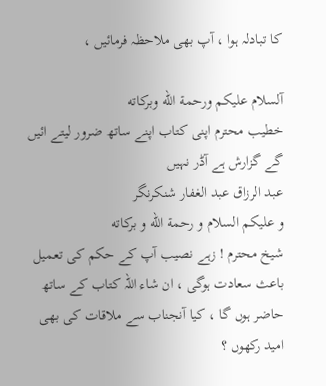کا تبادلہ ہوا ، آپ بھی ملاحظہ فرمائیں ،

آلسلام عليكم ورحمة الله وبركاته
خطيب محترم اپنی کتاب اپنے ساتھ ضرور لیتے ائیں گے گزارش ہے آڈر نہیں
عبد الرزاق عبد الغفار شنکرنگر
و عليكم السلام و رحمة الله و بركاته
شيخ محترم ! زہے نصیب آپ کے حکم کی تعمیل باعث سعادت ہوگی ، ان شاء اللہ کتاب کے ساتھ حاضر ہوں گا ، کیا آنجناب سے ملاقات کی بھی امید رکھوں ؟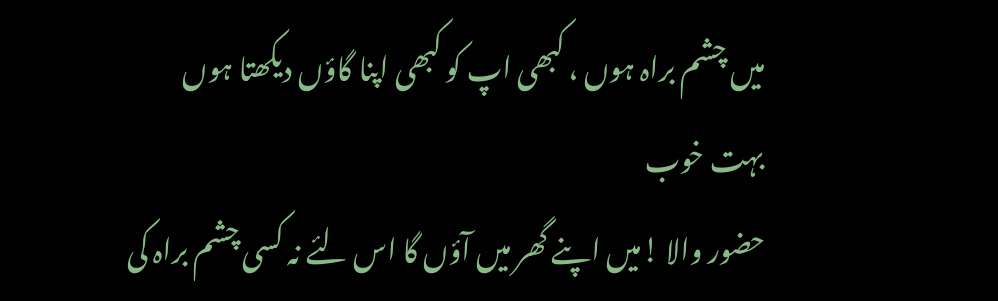میں چشم براہ ہوں ، کبھی اپ کو کبھی اپنا گاؤں دیکھتا ہوں
بہت خوب
حضور والا !میں اپنے گھر میں آؤں گا اس لئے نہ کسی چشم براہ کی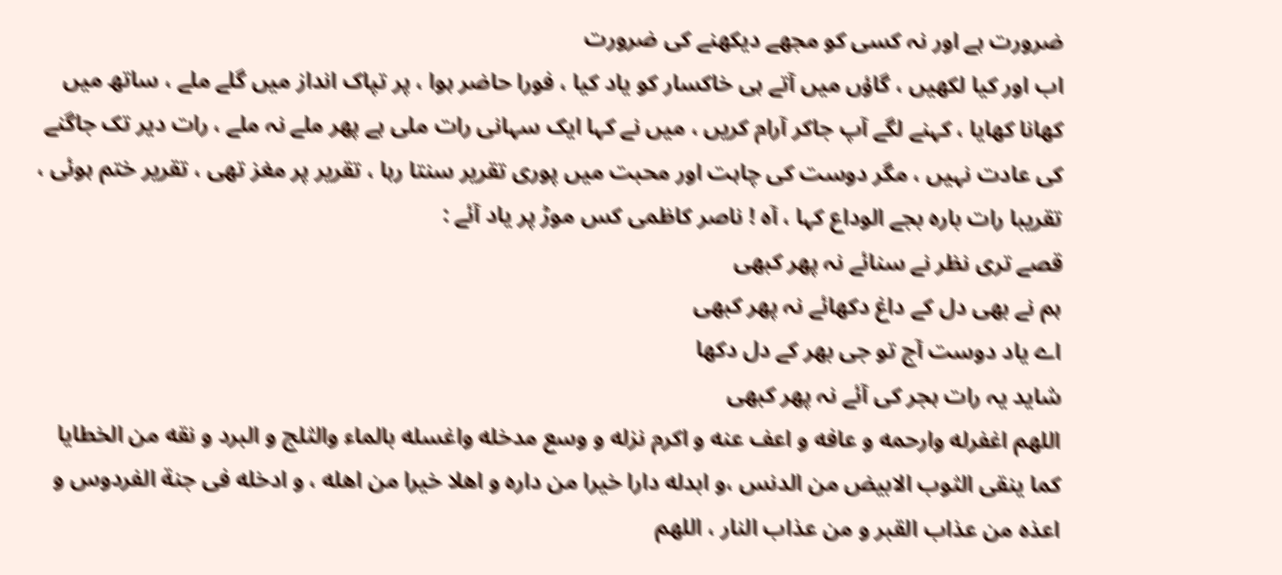ضرورت ہے اور نہ کسی کو مجھے دیکھنے کی ضرورت
اب اور کیا لکھیں ، گاؤں میں آتے ہی خاکسار کو یاد کیا ، فورا حاضر ہوا ، پر تپاک انداز میں گلے ملے ، ساتھ میں کھانا کھایا ، کہنے لگے آپ جاکر آرام کریں ، میں نے کہا ایک سہانی رات ملی ہے پھر ملے نہ ملے ، رات دیر تک جاگنے کی عادت نہیں ، مگر دوست کی چاہت اور محبت میں پوری تقریر سنتا رہا ، تقریر پر مغز تھی ، تقریر ختم ہوئی ، تقریبا رات بارہ بجے الوداع کہا ، آہ ! ناصر کاظمی کس موڑ پر یاد آئے :
قصے تری نظر نے سنائے نہ پھر کبھی
ہم نے بھی دل کے داغ دکھائے نہ پھر کبھی
اے یاد دوست آج تو جی بھر کے دل دکھا
شاید یہ رات ہجر کی آئے نہ پھر کبھی
اللهم اغفرله وارحمه و عافه و اعف عنه و اكرم نزله و وسع مدخله واغسله بالماء والثلج و البرد و نقه من الخطايا كما ينقى الثوب الابيض من الدنس ،و ابدله دارا خيرا من داره و اهلا خيرا من اهله ، و ادخله فى جنة الفردوس و اعذه من عذاب القبر و من عذاب النار ، اللهم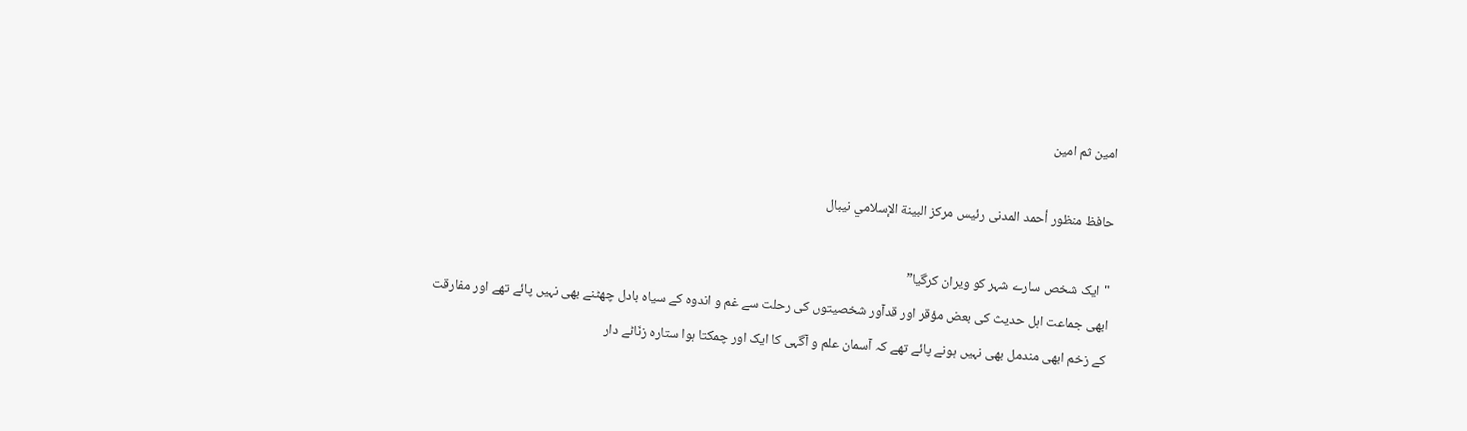امين ثم امين

حافظ منظور أحمد المدنى رئيس مركز البينة الإسلامي نيبال

"ایک شخص سارے شہر کو ویران کرگیا”
ابھی جماعت اہل حدیث کی بعض مؤقر اور قدآور شخصیتوں کی رحلت سے غم و اندوہ کے سیاہ بادل چھٹنے بھی نہیں پائے تھے اور مفارقت کے زخم ابھی مندمل بھی نہیں ہونے پائے تھے کہ آسمان علم و آگہی کا ایک اور چمکتا ہوا ستارہ زنّاٹے دار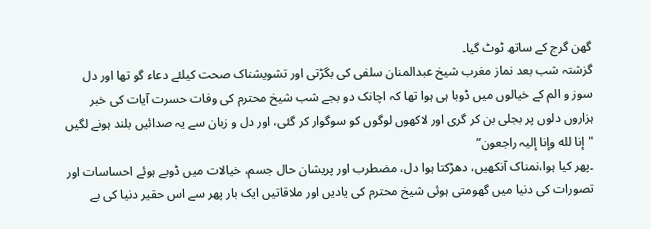گھن گرج کے ساتھ ٹوٹ گیا۔
گزشتہ شب بعد نماز مغرب شیخ عبدالمنان سلفی کی بگڑتی اور تشویشناک صحت کیلئے دعاء گو تھا اور دل سوز و الم کے خیالوں میں ڈوبا ہی ہوا تھا کہ اچانک دو بجے شب شیخ محترم کی وفات حسرت آیات کی خبر ہزاروں دلوں پر بجلی بن کر گری اور لاکھوں لوگوں کو سوگوار کر گئی، اور دل و زبان سے یہ صدائیں بلند ہونے لگیں "إنا لله وإنا إلیہ راجعون”
۔پھر کیا ہوا،نمناک آنکھیں، دھڑکتا ہوا دل، مضطرب اور پریشان حال جسم، خیالات میں ڈوبے ہوئے احساسات اور تصورات کی دنیا میں گھومتی ہوئی شیخ محترم کی یادیں اور ملاقاتیں ایک بار پھر سے اس حقیر دنیا کی بے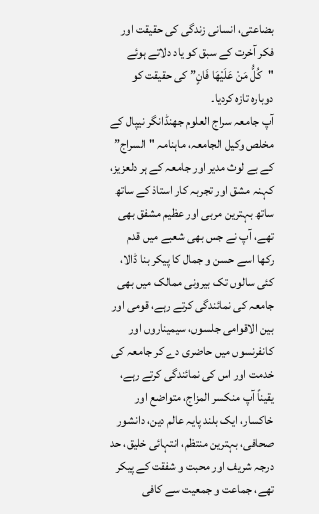بضاعتی، انسانی زندگی کی حقیقت اور فکر آخرت کے سبق کو یاد دلاتے ہوئے "کُلُّ مَنْ عَلَیْھَا فَانٍ” کی حقیقت کو دوبارہ تازہ کردیا۔
آپ جامعہ سراج العلوم جھنڈانگر نیپال کے مخلص وکیل الجامعہ، ماہنامہ "السراج” کے بے لوث مدیر اور جامعہ کے ہر دلعزیز، کہنہ مشق اور تجربہ کار استاذ کے ساتھ ساتھ بہترین مربی اور عظیم مشفق بھی تھے، آپ نے جس بھی شعبے میں قدم رکھا اسے حسن و جمال کا پیکر بنا ڈالا، کئی سالوں تک بیرونی ممالک میں بھی جامعہ کی نمائندگی کرتے رہے، قومی اور بین الاقوامی جلسوں، سیمیناروں اور کانفرنسوں میں حاضری دے کر جامعہ کی خدمت اور اس کی نمائندگی کرتے رہے،
یقیناً آپ منکسر المزاج، متواضع اور خاکسار، ایک بلند پایہ عالم دین، دانشور صحافی، بہترین منتظم، انتہائی خلیق، حد درجہ شریف اور محبت و شفقت کے پیکر تھے، جماعت و جمعیت سے کافی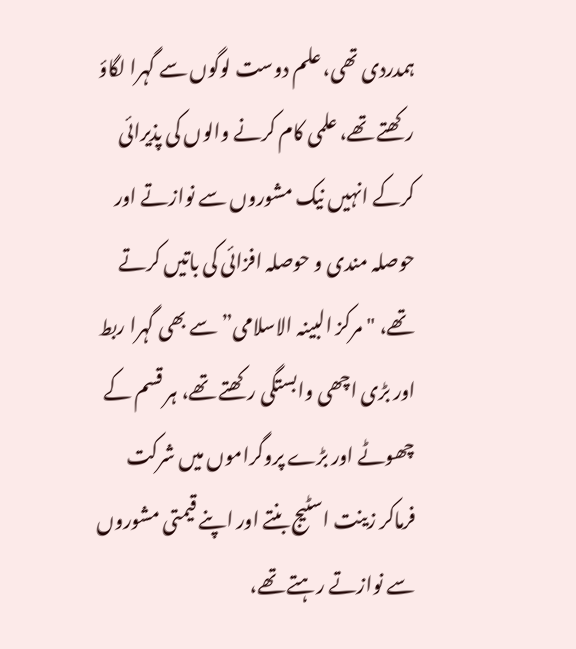ہمدردی تھی، علم دوست لوگوں سے گہرا لگاؤ رکھتے تھے، علمی کام کرنے والوں کی پذیرائی کرکے انہیں نیک مشوروں سے نوازتے اور حوصلہ مندی و حوصلہ افزائی کی باتیں کرتے تھے، "مرکز البینہ الاسلامی” سے بھی گہرا ربط اور بڑی اچھی وابستگی رکھتے تھے، ہر قسم کے چھوٹے اور بڑے پروگراموں میں شرکت فرماکر زینت اسٹیج بنتے اور اپنے قیمتی مشوروں سے نوازتے رہتے تھے،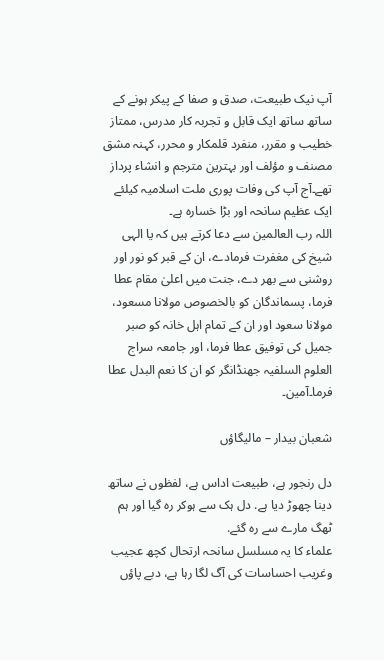آپ نیک طبیعت، صدق و صفا کے پیکر ہونے کے ساتھ ساتھ ایک قابل و تجربہ کار مدرس، ممتاز خطیب و مقرر، منفرد قلمکار و محرر، کہنہ مشق مصنف و مؤلف اور بہترین مترجم و انشاء پرداز تھے۔آج آپ کی وفات پوری ملت اسلامیہ کیلئے ایک عظیم سانحہ اور بڑا خسارہ ہے۔
اللہ رب العالمین سے دعا کرتے ہیں کہ یا الہی شیخ کی مغفرت فرمادے، ان کے قبر کو نور اور روشنی سے بھر دے، جنت میں اعلیٰ مقام عطا فرما، پسماندگان کو بالخصوص مولانا مسعود، مولانا سعود اور ان کے تمام اہل خانہ کو صبر جمیل کی توفیق عطا فرما، اور جامعہ سراج العلوم السلفیہ جھنڈانگر کو ان کا نعم البدل عطا فرما۔آمین۔

شعبان بیدار – مالیگاؤں

دل رنجور ہے، طبیعت اداس ہے، لفظوں نے ساتھ دینا چھوڑ دیا ہے. دل ہک سے ہوکر رہ گیا اور ہم ٹھگ مارے سے رہ گئے.
علماء کا یہ مسلسل سانحہ ارتحال کچھ عجیب وغریب احساسات کی آگ لگا رہا ہے، دبے پاؤں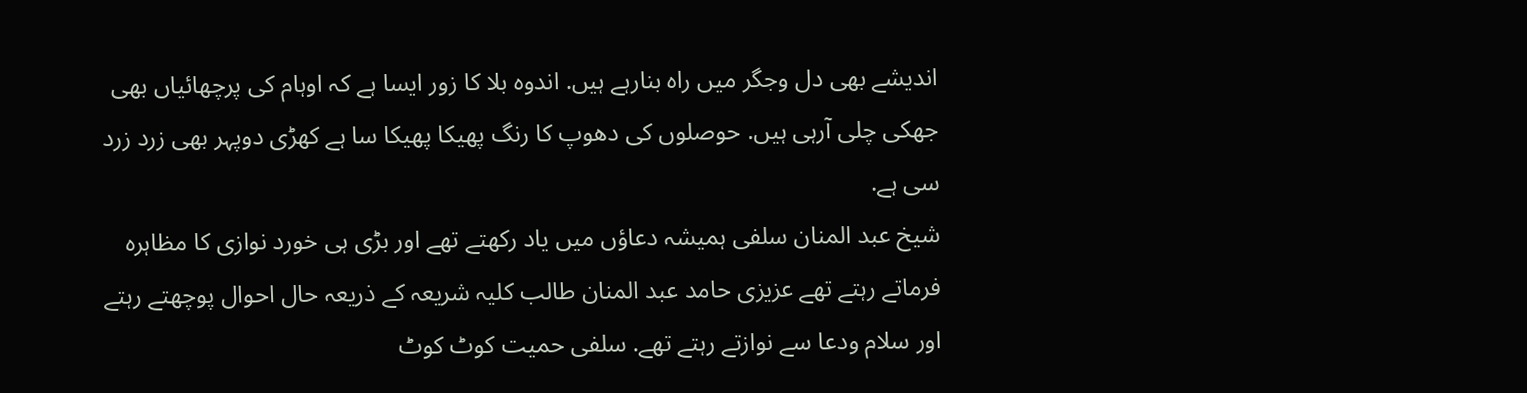اندیشے بھی دل وجگر میں راہ بنارہے ہیں. اندوہ بلا کا زور ایسا ہے کہ اوہام کی پرچھائیاں بھی جھکی چلی آرہی ہیں. حوصلوں کی دھوپ کا رنگ پھیکا پھیکا سا ہے کھڑی دوپہر بھی زرد زرد سی ہے.
شیخ عبد المنان سلفی ہمیشہ دعاؤں میں یاد رکھتے تھے اور بڑی ہی خورد نوازی کا مظاہرہ فرماتے رہتے تھے عزیزی حامد عبد المنان طالب کلیہ شریعہ کے ذریعہ حال احوال پوچھتے رہتے اور سلام ودعا سے نوازتے رہتے تھے. سلفی حمیت کوٹ کوٹ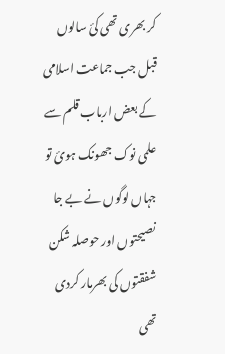کر بھری تھی کئ سالوں قبل جب جماعت اسلامی کے بعض ارباب قلم سے علمی نوک جھونک ہوئ تو جہاں لوگوں نے بے جا نصیحتوں اور حوصلہ شکن شفقتوں کی بھرمار کردی تھی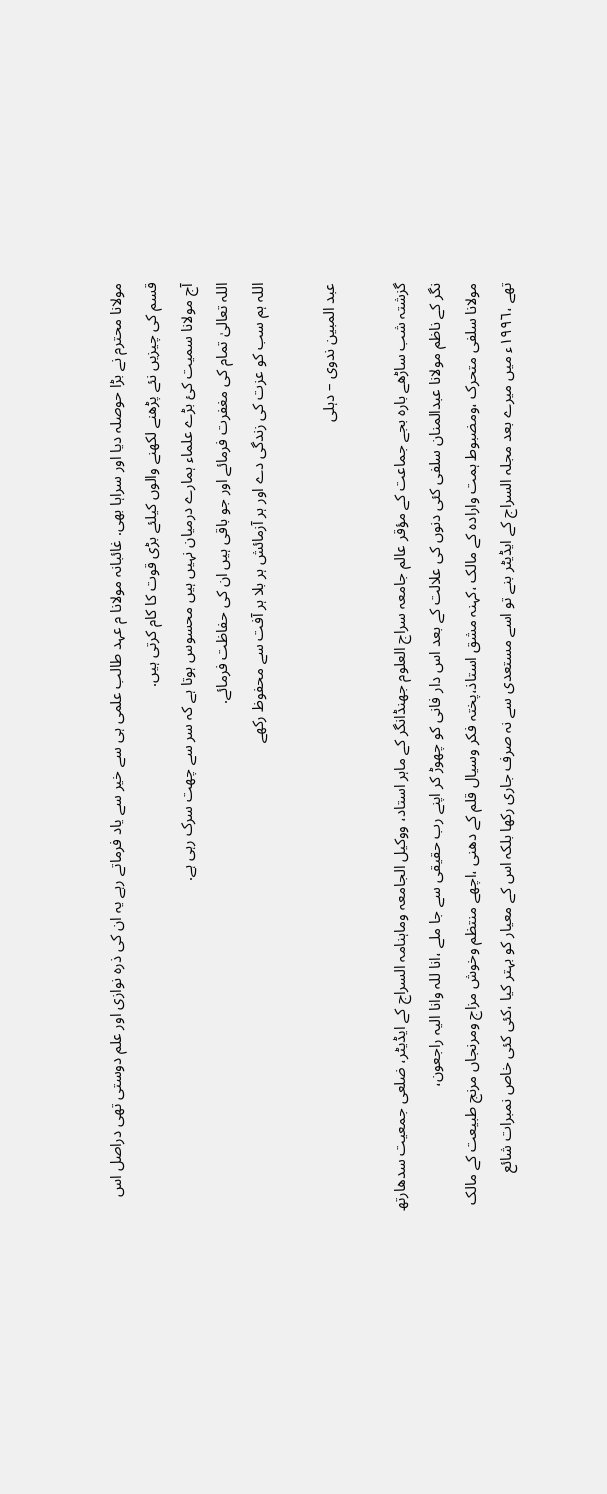مولانا محترم نے بڑا حوصلہ دیا اور سراہا بھی. غائبانہ مولانا م عہد طالب علمی ہی سے خیر سے یاد فرماتے رہے یہ ان کی ذرہ نوازی اور علم دوستی تھی دراصل اس قسم کی چیزیں نئے پڑھنے لکھنے والوں کیلئے بڑی قوت کا کام کرتی ہیں.
آج مولانا سمیت کئ بڑے علماء ہمارے درمیان نہیں ہیں محسوس ہوتا ہے کہ سر سے چھت سرک رہی ہے.
اللہ تعالیٰ تمام کی مغفرت فرمائے اور جو باقی ہیں ان کی حفاظت فرمائے.
اللہ ہم سب کو عزت کی زندگی دے اور ہر آزمائش ہر بلا ہر آفت سے محفوظ رکھے

عبد المبین ندوی – دہلی

گزشتہ شب ساڑھے بارہ بجے جماعت کے مؤقر عالم جامعہ سراج العلوم جھنڈانگر کے ماہر استاد، ووکیل الجامعہ وماہنامہ السراج کے ایڈیٹر، ضلعی جمعیت سدھارتھ نگر کے ناظم مولانا عبدالمنان سلفی کئی دنوں کی علالت کے بعد اس دار فانی کو چھوڑ کر اپنے رب حقیقی سے جا ملے ،انا للہ وانا الیہ راجعون،
مولانا سلفی متحرک ،ومضبوط ہمت وارادہ کے مالک ،کہنہ مشق استاذ،پختہ فکر وسیال قلم کے دھنی ،اچھے منتظم وخوش مزاج ومرنجاں مرنج طبیعت کے مالک تھے ،١٩٩٦ء میں میرے بعد مجلہ السراج کے ایڈیٹر بنے تو اسے مستعدی سے نہ صرف جاری رکھا بلکہ اس کے معیار کو بہتر کیا ،کئی کئی خاص نمبرات شائع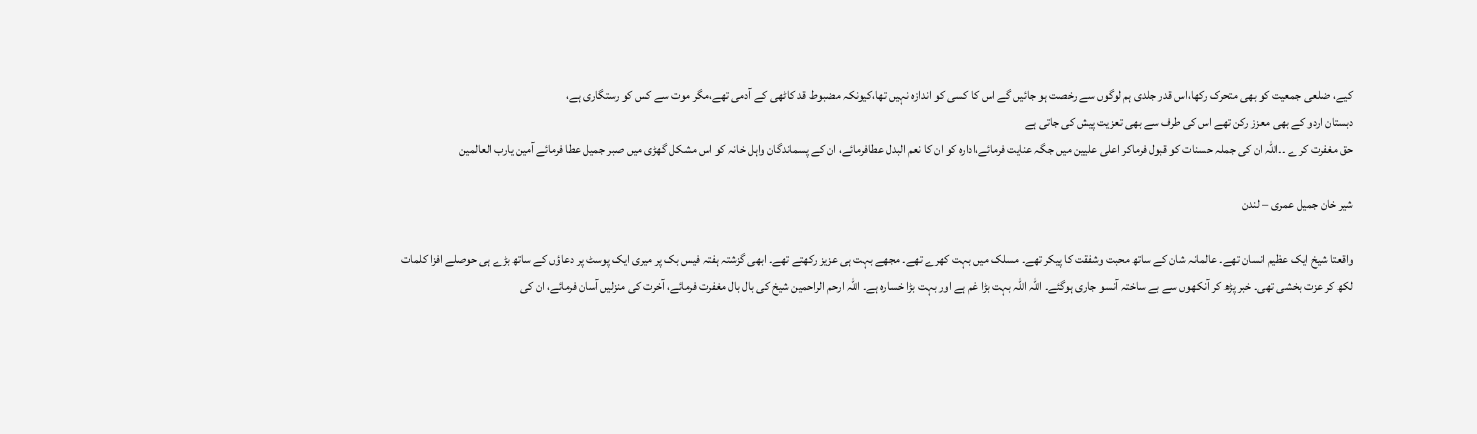کیے، ضلعی جمعیت کو بھی متحرک رکھا،اس قدر جلدی ہم لوگوں سے رخصت ہو جائیں گے اس کا کسی کو اندازہ نہیں تھا،کیونکہ مضبوط قد کاٹھی کے آدمی تھے،مگر موت سے کس کو رستگاری ہے،
دبستان اردو کے بھی معزز رکن تھے اس کی طرف سے بھی تعزیت پیش کی جاتی ہے
حق مغفرت کر ے ۔۔اللہ ان کی جملہ حسنات کو قبول فرماکر اعلی علیین میں جگہ عنایت فرمائے،ادارہ کو ان کا نعم البدل عطافرمائے، ان کے پسماندگان واہل خانہ کو اس مشکل گھڑی میں صبر جمیل عطا فرمائے آمین یارب العالمین

شیر خان جمیل عمری – لندن

واقعتا شیخ ایک عظیم انسان تھے۔ عالمانہ شان کے ساتھ محبت وشفقت کا پیکر تھے۔ مسلک میں بہت کھرے تھے۔ مجھے بہت ہی عزیز رکھتے تھے۔ ابھی گزشتہ ہفتہ فیس بک پر میری ایک پوسٹ پر دعاؤں کے ساتھ بڑے ہی حوصلے افزا کلمات لکھ کر عزت بخشی تھی۔ خبر پڑھ کر آنکھوں سے بے ساختہ آنسو جاری ہوگئے۔ اللہ اللہ بہت بڑا غم ہے اور بہت بڑا خسارہ ہے۔ اللہ ارحم الراحمین شیخ کی بال بال مغفرت فرمائے، آخرت کی منزلیں آسان فرمائے، ان کی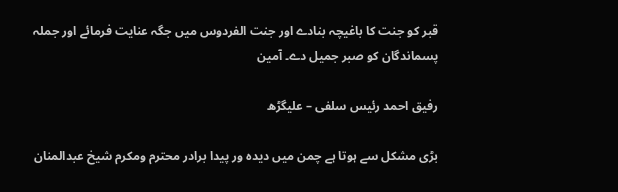قبر کو جنت کا باغیچہ بنادے اور جنت الفردوس میں جگہ عنایت فرمائے اور جملہ پسماندگان کو صبر جمیل دے۔ آمین

رفیق احمد رئیس سلفی – علیگڑھ

بڑی مشکل سے ہوتا ہے چمن میں دیدہ ور پیدا برادر محترم ومکرم شیخ عبدالمنان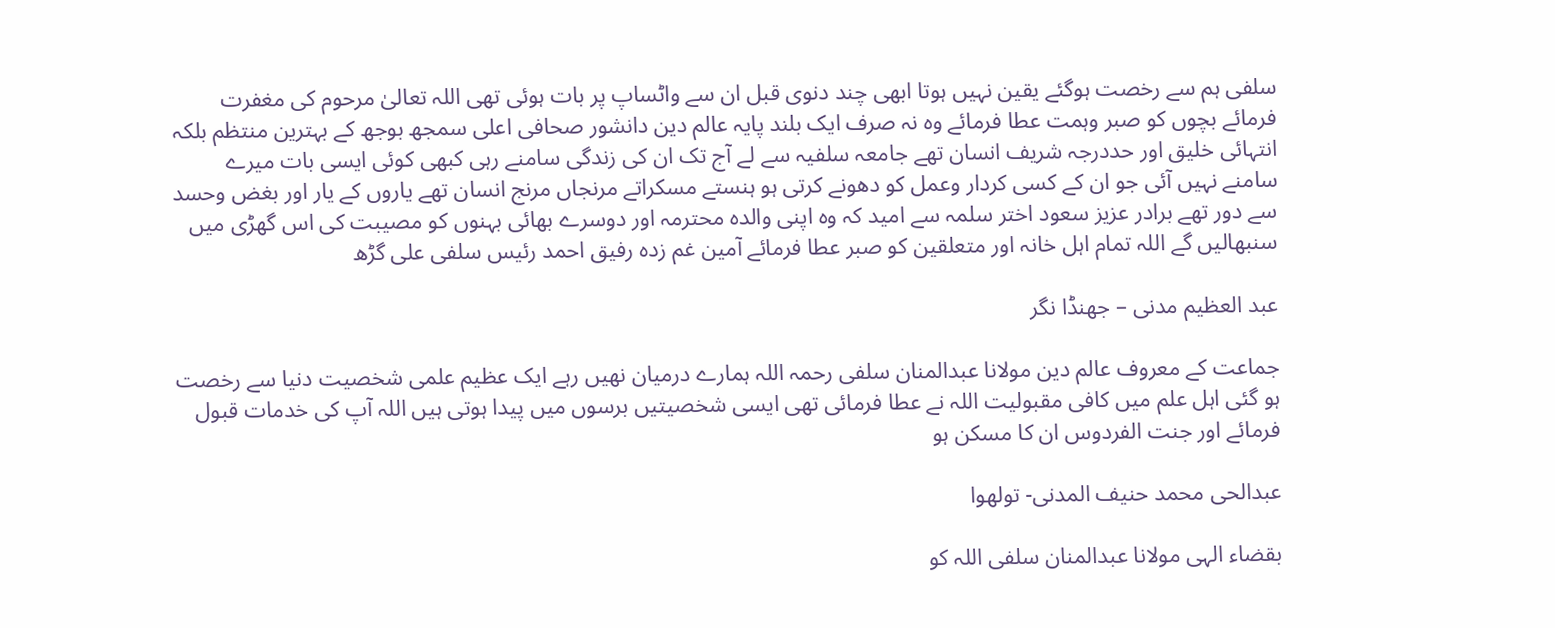سلفی ہم سے رخصت ہوگئے یقین نہیں ہوتا ابھی چند دنوی قبل ان سے واٹساپ پر بات ہوئی تھی اللہ تعالیٰ مرحوم کی مغفرت فرمائے بچوں کو صبر وہمت عطا فرمائے وہ نہ صرف ایک بلند پایہ عالم دین دانشور صحافی اعلی سمجھ بوجھ کے بہترین منتظم بلکہ انتہائی خلیق اور حددرجہ شریف انسان تھے جامعہ سلفیہ سے لے آج تک ان کی زندگی سامنے رہی کبھی کوئی ایسی بات میرے سامنے نہیں آئی جو ان کے کسی کردار وعمل کو دھونے کرتی ہو ہنستے مسکراتے مرنجاں مرنج انسان تھے یاروں کے یار اور بغض وحسد سے دور تھے برادر عزیز سعود اختر سلمہ سے امید کہ وہ اپنی والدہ محترمہ اور دوسرے بھائی بہنوں کو مصیبت کی اس گھڑی میں سنبھالیں گے اللہ تمام اہل خانہ اور متعلقین کو صبر عطا فرمائے آمین غم زدہ رفیق احمد رئیس سلفی علی گڑھ

عبد العظیم مدنی – جھنڈا نگر

جماعت کے معروف عالم دین مولانا عبدالمنان سلفی رحمہ اللہ ہمارے درمیان نھیں رہے ایک عظیم علمی شخصیت دنیا سے رخصت ہو گئی اہل علم میں کافی مقبولیت اللہ نے عطا فرمائی تھی ایسی شخصیتیں برسوں میں پیدا ہوتی ہیں اللہ آپ کی خدمات قبول فرمائے اور جنت الفردوس ان کا مسکن ہو

عبدالحی محمد حنیف المدنی- تولھوا

بقضاء الہی مولانا عبدالمنان سلفی اللہ کو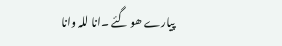پیارے ھو گئے ۔انا للہ وانا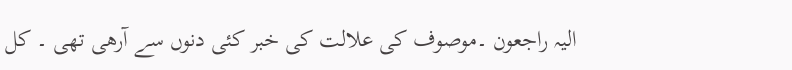الیہ راجعون ۔موصوف کی علالت کی خبر کئی دنوں سے آرھی تھی ۔ کل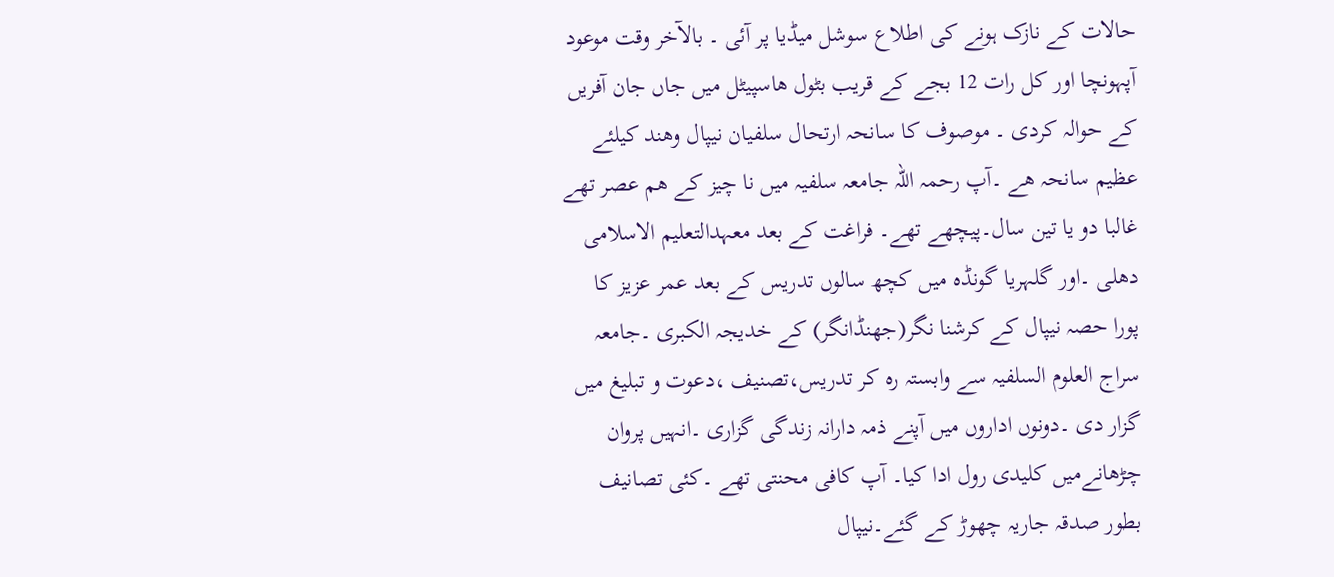حالات کے نازک ہونے کی اطلاع سوشل میڈیا پر آئی ۔ بالآخر وقت موعود آپہونچا اور کل رات 12 بجے کے قریب بٹول ھاسپیٹل میں جاں جان آفریں کے حوالہ کردی ۔ موصوف کا سانحہ ارتحال سلفیان نیپال وھند کیلئے عظیم سانحہ ھے ۔آپ رحمہ اللہ جامعہ سلفیہ میں نا چیز کے ھم عصر تھے غالبا دو یا تین سال۔پیچھے تھے۔ فراغت کے بعد معہدالتعلیم الاسلامی دھلی ۔اور گلہریا گونڈہ میں کچھ سالوں تدریس کے بعد عمر عزیز کا پورا حصہ نیپال کے کرشنا نگر(جھنڈانگر) کے خدیجہ الکبری ۔جامعہ سراج العلوم السلفیہ سے وابستہ رہ کر تدریس،تصنیف ،دعوت و تبلیغ میں گزار دی ۔دونوں اداروں میں آپنے ذمہ دارانہ زندگی گزاری ۔انہیں پروان چڑھانےمیں کلیدی رول ادا کیا۔ آپ کافی محنتی تھے ۔کئی تصانیف بطور صدقہ جاریہ چھوڑ کے گئے۔نیپال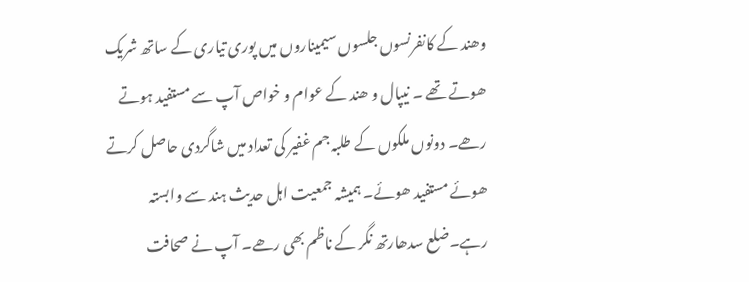وھند کے کانفرنسوں جلسوں سیمیناروں میں پوری تیاری کے ساتھ شریک ھوتے تھے ۔ نیپال و ھند کے عوام و خواص آپ سے مستفید ہوتے رھے۔ دونوں ملکوں کے طلبہ جم غفیر کی تعداد میں شاگردی حاصل کرتے ھوئے مستفید ھوئے۔ ہمیشہ جمعیت اہل حدیث ہند سے وابستہ رہے۔ضلع سدھارتھ نگر کے ناظم بھی رھے۔ آپ نے صحافت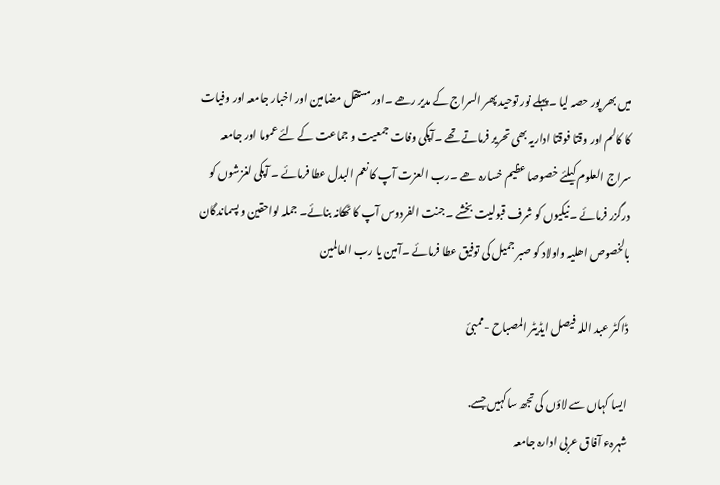میں بھر پور حصہ لیا ۔پہلے نور توحید پھر السراج کے مدیر رھے ۔اور مستقل مضامین اور اخبار جامعہ اور وفیات کا کالم اور وقتا فوقتا اداریہ بھی تحریر فرماتے تھے ۔آپکی وفات جمعیت و جماعت کے لئے عموما اور جامعہ سراج العلوم کیلئے خصوصا عظیم خسارہ ھے ۔رب العزت آپ کا نعم البدل عطا فرمائے ۔ آپکی لغزشوں کو درگزر فرمائے ۔نیکیوں کو شرف قبولیت بخشے ۔جنت الفردوس آپ کا ٹھکانہ بنائے۔ جملہ لواحقین و پسماندگان بالخصوص اھلیہ واولاد کو صبر جمیل کی توفیق عطا فرمائے ۔آمین یا رب العالمین

ڈاکٹر عبد اللہ فیصل ایڈیٹر المصباح -ممبئ

ایسا کہاں سے لاؤں کی تجھ ساکہیں جسے.
شہرہء آفاق عربی ادارہ جامعہ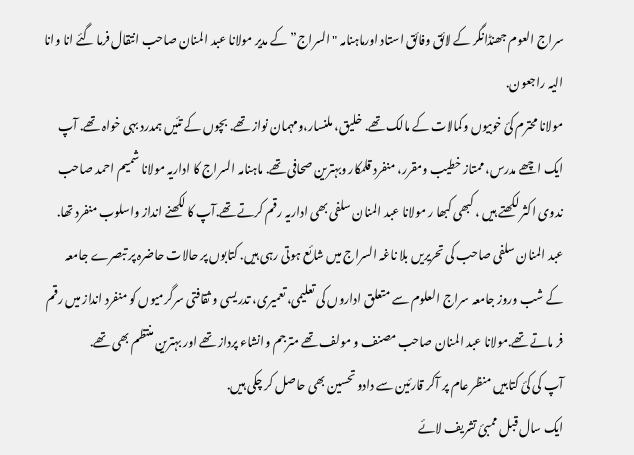سراج العوم جھنڈانگر کے لائق وفائق استاد اورماہنامہ "السراج” کے مدیر مولانا عبد المنان صاحب انتقال فرما گئے انا وانا الیہ راجعون.
مولانا محترم کئ خوبیوں وکمالات کے مالک تھے. خلیق، ملنسار،ومہمان نواز تھے. بچوں کے تئیں ہمدرد بہی خواہ تھے. آپ ایک اچھے مدرس، ممتاز خطیب ومقرر، منفرد قلمکار وبہترین صحافی تھے. ماہنامہ السراج کا اداریہ مولانا شمیم احمد صاحب ندوی اکثر لکھتے ہیں ، کبھی کبھا ر مولانا عبد المنان سلفی بھی اداریہ رقم کرتے تھے.آپ کا لکھنے انداز واسلوب منفرد تھا.
عبد المنان سلفی صاحب کی تحریریں بلا ناغہ السراج میں شائع ہوتی رہی ہیں. کتابوں پر حالات حاضرہ پر تبصرے جامعہ کے شب وروز جامعہ سراج العلوم سے متعلق اداروں کی تعلیمی، تعمیری، تدریسی و ثقافتی سرگرمیوں کو منفرد انداز میں رقم فر ماتے تھے.مولانا عبد المنان صاحب مصنف و مولف تھے مترجم وانشاء پرداز تھے اور بہترین منتظم بھی تھے.
آپ کی کئ کتابیں منظر عام پر آکر قارئین سے دادو تحسین بھی حاصل کر چکی ہیں.
ایک سال قبل ممبئ تشریف لائے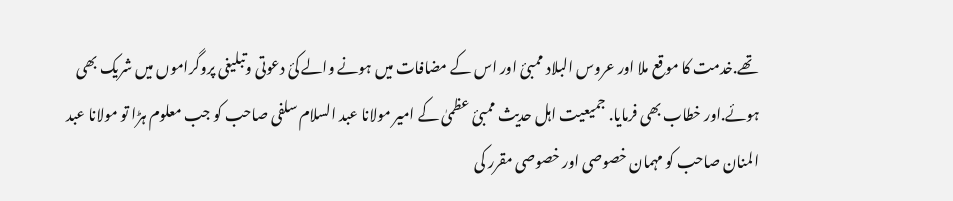تھے.خدمت کا موقع ملا اور عروس البلاد ممبئ اور اس کے مضافات میں ہونے والے کئ دعوتی وتبلیغی پروگراموں میں شریک بھی ہوئے.اور خطاب بھی فرمایا. جمیعیت اہل حدیث ممبئ عظمیٰ کے امیر مولانا عبد السلام سلفی صاحب کو جب معلوم ہڑا تو مولانا عبد المنان صاحب کو مہمان خصوصی اور خصوصی مقرر کی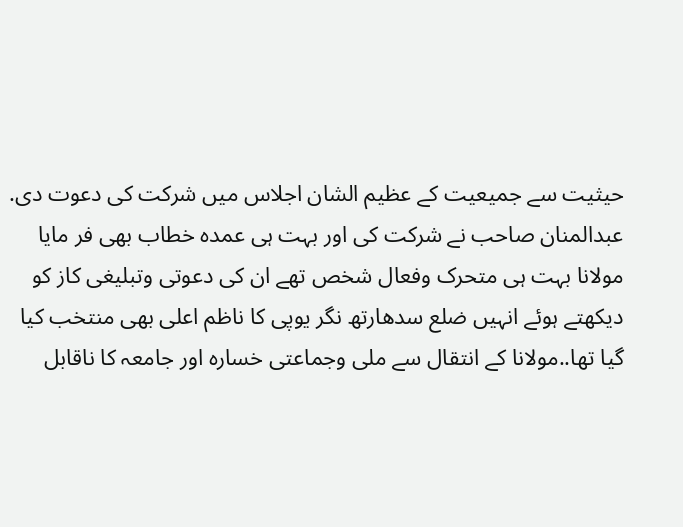حیثیت سے جمیعیت کے عظیم الشان اجلاس میں شرکت کی دعوت دی. عبدالمنان صاحب نے شرکت کی اور بہت ہی عمدہ خطاب بھی فر مایا
مولانا بہت ہی متحرک وفعال شخص تھے ان کی دعوتی وتبلیغی کاز کو دیکھتے ہوئے انہیں ضلع سدھارتھ نگر یوپی کا ناظم اعلی بھی منتخب کیا گیا تھا..مولانا کے انتقال سے ملی وجماعتی خسارہ اور جامعہ کا ناقابل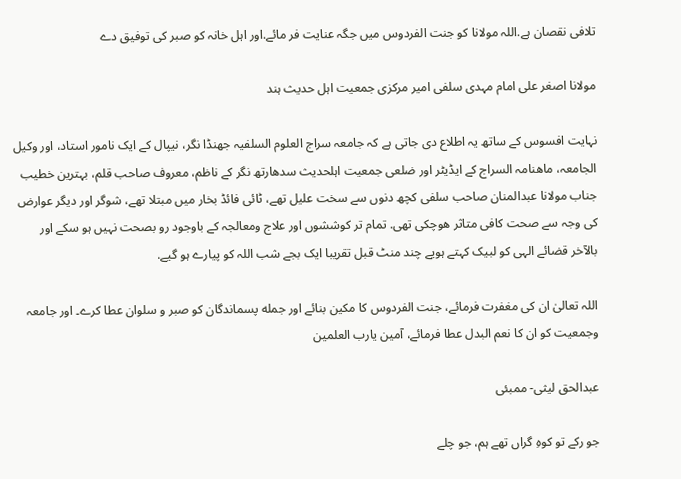تلافی نقصان ہے.اللہ مولانا کو جنت الفردوس میں جگہ عنایت فر مائے.اور اہل خانہ کو صبر کی توفیق دے

مولانا اصغر علی امام مہدی سلفی امیر مرکزی جمعیت اہل حدیث ہند

نہایت افسوس کے ساتھ یہ اطلاع دی جاتی ہے کہ جامعہ سراج العلوم السلفیہ جھنڈا نگر، نیپال کے ایک نامور استاد، اور وکیل الجامعہ، ماھنامہ السراج کے ایڈیٹر اور ضلعی جمعیت اہلحدیث سدھارتھ نگر کے ناظم، معروف صاحب قلم، بہترین خطیب جناب مولانا عبدالمنان صاحب سلفی کچھ دنوں سے سخت علیل تھے، ٹائی فائڈ بخار میں مبتلا تھے، شوگر اور دیگر عوارض کی وجہ سے صحت کافی متاثر ھوچکی تھی. تمام تر کوششوں اور علاج ومعالجہ کے باوجود رو بصحت نہیں ہو سکے اور بالآخر قضائے الہی کو لبیک کہتے ہویے چند منٹ قبل تقریبا ایک بجے شب اللہ کو پیارے ہو گیے.

اللہ تعالیٰ ان کی مغفرت فرمائے، جنت الفردوس کا مکین بنائے اور جمله پسماندگان كو صبر و سلوان عطا کرے۔ اور جامعہ وجمعیت کو ان کا نعم البدل عطا فرمائے، آمین یارب العلمین

عبدالحق لیثی- ممبئی

جو رکے تو کوہِ گراں تھے ہم، جو چلے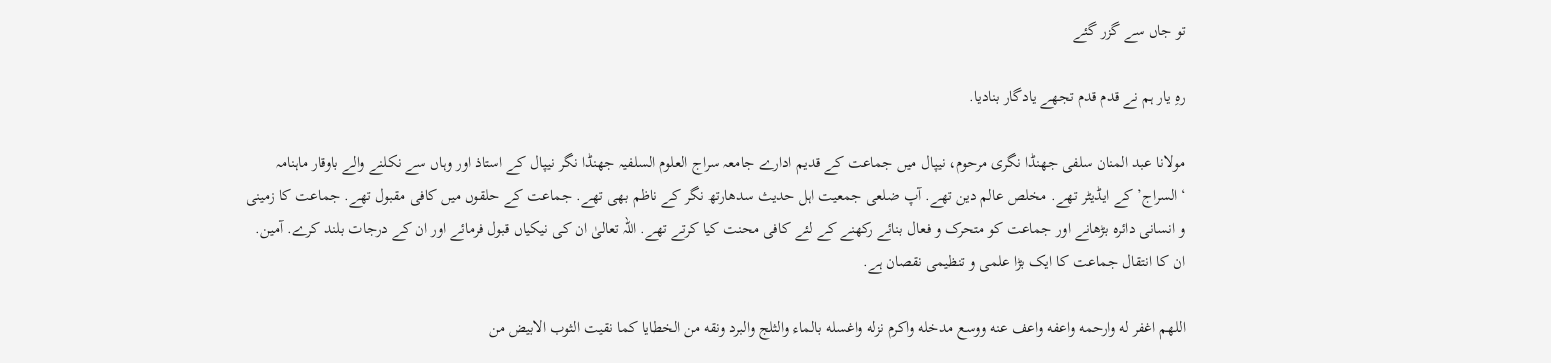تو جاں سے گزر گئے

رہِ یار ہم نے قدم قدم تجھے یادگار بنادیا.

مولانا عبد المنان سلفی جھنڈا نگری مرحوم، نیپال میں جماعت کے قدیم ادارے جامعہ سراج العلوم السلفیہ جھنڈا نگر نیپال کے استاذ اور وہاں سے نکلنے والے باوقار ماہنامہ ‘السراج’ کے ایڈیٹر تھے. مخلص عالم دین تھے. آپ ضلعی جمعیت اہل حدیث سدھارتھ نگر کے ناظم بھی تھے. جماعت کے حلقوں میں کافی مقبول تھے. جماعت کا زمینی و انسانی دائرہ بڑھانے اور جماعت کو متحرک و فعال بنائے رکھنے کے لئے کافی محنت کیا کرتے تھے. اللہ تعالیٰ ان کی نیکیاں قبول فرمائے اور ان کے درجات بلند کرے. آمین.
ان کا انتقال جماعت کا ایک بڑا علمی و تنظیمی نقصان ہے.

اللهم اغفر له وارحمه واعفه واعف عنه ووسع مدخله واكرم نزله واغسله بالماء والثلج والبرد ونقه من الخطايا كما نقيت الثوب الابيض من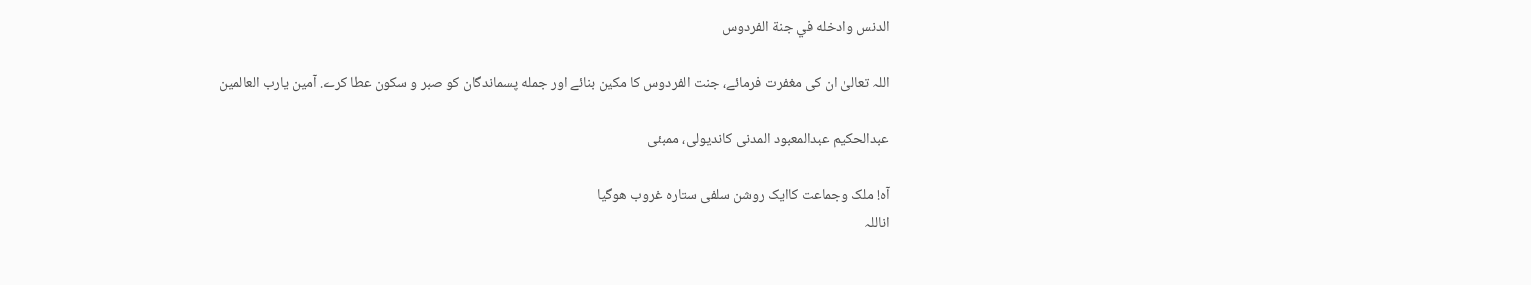الدنس وادخله في جنة الفردوس

اللہ تعالیٰ ان کی مغفرت فرمائے، جنت الفردوس کا مکین بنائے اور جمله پسماندگان كو صبر و سکون عطا کرے. آمین یارب العالمین

عبدالحکیم عبدالمعبود المدنی کاندیولی، ممبئی

آہ! ملک وجماعت کاایک روشن سلفی ستارہ غروب ھوگیا
اناللہ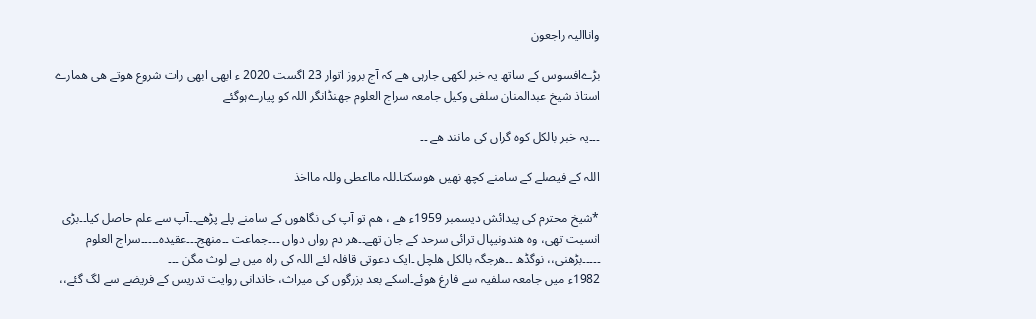واناالیہ راجعون

بڑےافسوس کے ساتھ یہ خبر لکھی جارہی ھے کہ آج بروز اتوار 23 اگست 2020 ء ابھی ابھی رات شروع ھوتے ھی ھمارے استاذ شیخ عبدالمنان سلفی وکیل جامعہ سراج العلوم جھنڈانگر اللہ کو پیارےہوگئے

۔۔۔یہ خبر بالکل کوہ گراں کی مانند ھے ۔۔

اللہ کے فیصلے کے سامنے کچھ نھیں ھوسکتا۔للہ مااعطی وللہ مااخذ

*شیخ محترم کی پیدائش دیسمبر 1959ء ھے ، ھم تو آپ کی نگاھوں کے سامنے پلے پڑھے۔۔آپ سے علم حاصل کیا۔۔بڑی انسیت تھی، وہ ھندونیپال ترائی سرحد کے جان تھے۔۔ھر دم رواں دواں ۔۔۔جماعت ۔۔منھج۔۔۔عقیدہ۔۔۔۔۔سراج العلوم ۔۔۔۔۔بڑھنی،، نوگڈھ ۔۔ھرجگہ بالکل ھلچل ۔ایک دعوتی قافلہ لئے اللہ کی راہ میں بے لوث مگن ۔۔۔
1982ء میں جامعہ سلفیہ سے فارغ ھوئے۔اسکے بعد بزرگوں کی میراث، خاندانی روایت تدریس کے فریضے سے لگ گئے،،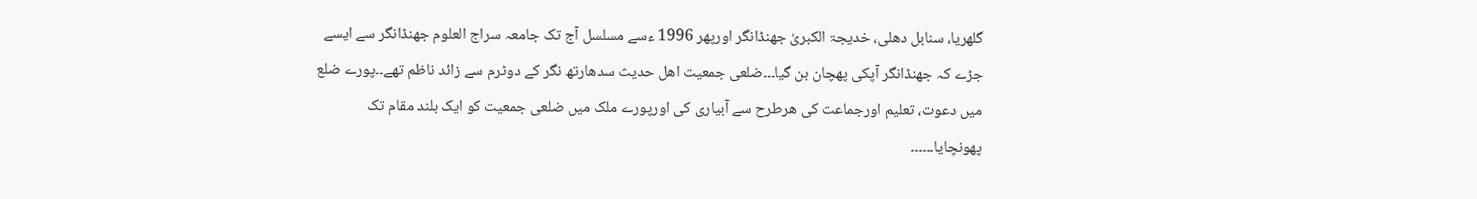گلھریا، سنابل دھلی، خدیجۃ الکبریٰ جھنڈانگر اورپھر 1996 ءسے مسلسل آج تک جامعہ سراج العلوم جھنڈانگر سے ایسے جڑے کہ جھنڈانگر آپکی پھچان بن گیا۔۔۔ضلعی جمعیت اھل حدیث سدھارتھ نگر کے دوٹرم سے زائد ناظم تھے۔۔پورے ضلع میں دعوت، تعلیم اورجماعت کی ھرطرح سے آبیاری کی اورپورے ملک میں ضلعی جمعیت کو ایک بلند مقام تک پھونچایا۔۔۔۔۔۔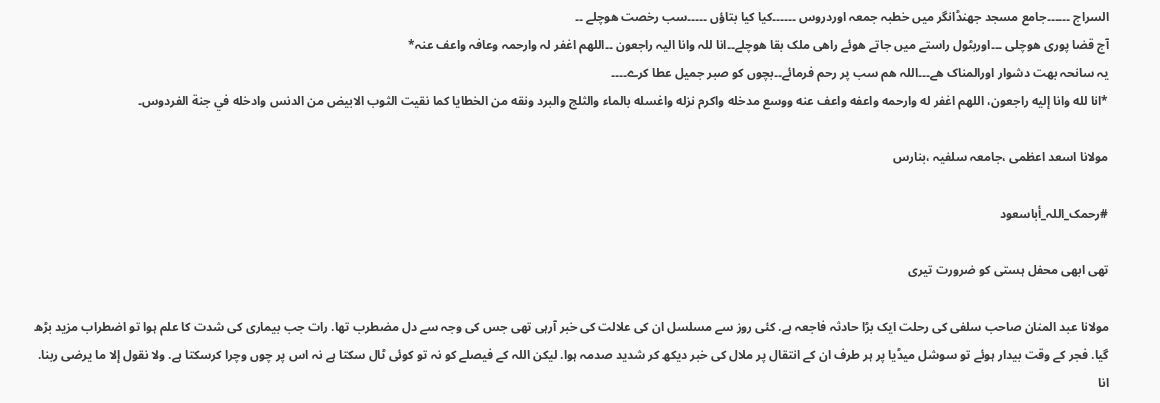السراج ۔۔۔۔۔۔جامع مسجد جھنڈانگر میں خطبہ جمعہ اوردروس ۔۔۔۔۔۔کیا کیا بتاؤں ۔۔۔۔۔سب رخصت ھوچلے ۔۔
آج قضا پوری ھوچلی ۔۔۔اوربٹول راستے میں جاتے ھوئے راھی ملک بقا ھوچلے۔۔انا للہ وانا الیہ راجعون ۔۔اللھم اغفر لہ وارحمہ وعافہ واعف عنہ*
یہ سانحہ بھت دشوار اورالمناک ھے۔۔۔اللہ ھم سب پر رحم فرمائے۔۔بچوں کو صبر جمیل عطا کرے۔۔۔۔
*انا لله وانا إليه راجعون، اللهم اغفر له وارحمه واعفه واعف عنه ووسع مدخله واكرم نزله واغسله بالماء والثلج والبرد ونقه من الخطايا كما نقيت الثوب الابيض من الدنس وادخله في جنة الفردوس۔

مولانا اسعد اعظمی ،جامعہ سلفیہ ،بنارس

#رحمک_اللہ_أباسعود

تھی ابھی محفل ہستی کو ضرورت تیری

مولانا عبد المنان صاحب سلفی کی رحلت ایک بڑا حادثہ فاجعہ ہے. کئی روز سے مسلسل ان کی علالت کی خبر آرہی تھی جس کی وجہ سے دل مضطرب تھا. رات جب بیماری کی شدت کا علم ہوا تو اضطراب مزید بڑھ گیا. فجر کے وقت بیدار ہوئے تو سوشل میڈیا پر ہر طرف ان کے انتقال پر ملال کی خبر دیکھ کر شدید صدمہ ہوا. لیکن اللہ کے فیصلے کو نہ تو کوئی ٹال سکتا ہے نہ اس پر چوں وچرا کرسکتا ہے. ولا نقول إلا ما یرضی ربنا. انا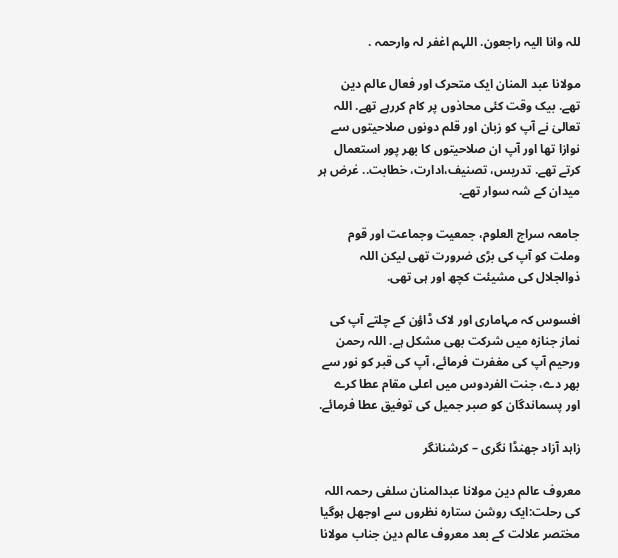للہ وانا الیہ راجعون. اللہم اغفر لہ وارحمہ .

مولانا عبد المنان ایک متحرک اور فعال عالم دین تھے. بیک وقت کئی محاذوں پر کام کررہے تھے. اللہ تعالیٰ نے آپ کو زبان اور قلم دونوں صلاحیتوں سے نوازا تھا اور آپ ان صلاحیتوں کا بھر پور استعمال کرتے تھے. تدریس، تصنیف،ادارت، خطابت.. غرض ہر میدان کے شہ سوار تھے.

جامعہ سراج العلوم، جمعیت وجماعت اور قوم وملت کو آپ کی بڑی ضرورت تھی لیکن اللہ ذوالجلال کی مشیئت کچھ اور ہی تھی.

افسوس کہ مہاماری اور لاک ڈاؤن کے چلتے آپ کی نماز جنازہ میں شرکت بھی مشکل ہے. اللہ رحمن ورحیم آپ کی مغفرت فرمائے، آپ کی قبر کو نور سے بھر دے، جنت الفردوس میں اعلی مقام عطا کرے اور پسماندگان کو صبر جمیل کی توفیق عطا فرمائے.

زاہد آزاد جھنڈا نگری – کرشنانگر

معروف عالم دین مولانا عبدالمنان سلفی رحمہ اللہ کی رحلت:ایک روشن ستارہ نظروں سے اوجھل ہوگیا
مختصر علالت کے بعد معروف عالم دین جناب مولانا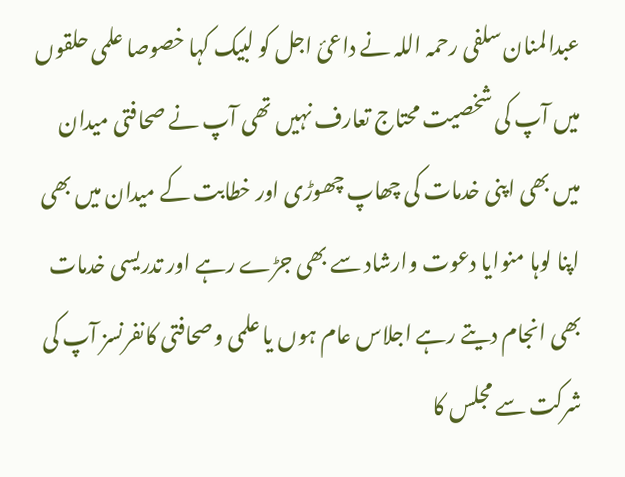عبدالمنان سلفی رحمہ اللہ نے داعئ اجل کو لبیک کہا خصوصا علمی حلقوں میں آپ کی شخصیت محتاج تعارف نہیں تھی آپ نے صحافتی میدان میں بھی اپنی خدمات کی چھاپ چھوڑی اور خطابت کے میدان میں بھی اپنا لوہا منوایا دعوت وارشاد سے بھی جڑے رہے اور تدریسی خدمات بھی انجام دیتے رہے اجلاس عام ہوں یا علمی وصحافتی کانفرنسز آپ کی شرکت سے مجلس کا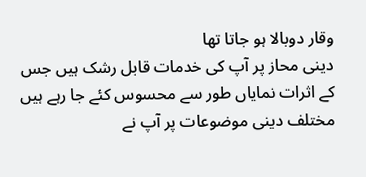وقار دوبالا ہو جاتا تھا
دینی محاز پر آپ کی خدمات قابل رشک ہیں جس کے اثرات نمایاں طور سے محسوس کئے جا رہے ہیں
مختلف دینی موضوعات پر آپ نے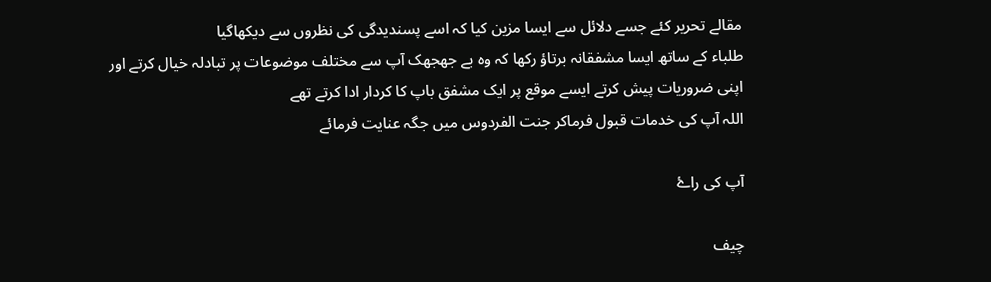مقالے تحریر کئے جسے دلائل سے ایسا مزین کیا کہ اسے پسندیدگی کی نظروں سے دیکھاگیا
طلباء کے ساتھ ایسا مشفقانہ برتاؤ رکھا کہ وہ بے جھجھک آپ سے مختلف موضوعات پر تبادلہ خیال کرتے اور اپنی ضروریات پیش کرتے ایسے موقع پر ایک مشفق باپ کا کردار ادا کرتے تھے
اللہ آپ کی خدمات قبول فرماکر جنت الفردوس میں جگہ عنایت فرمائے

آپ کی راۓ

چیف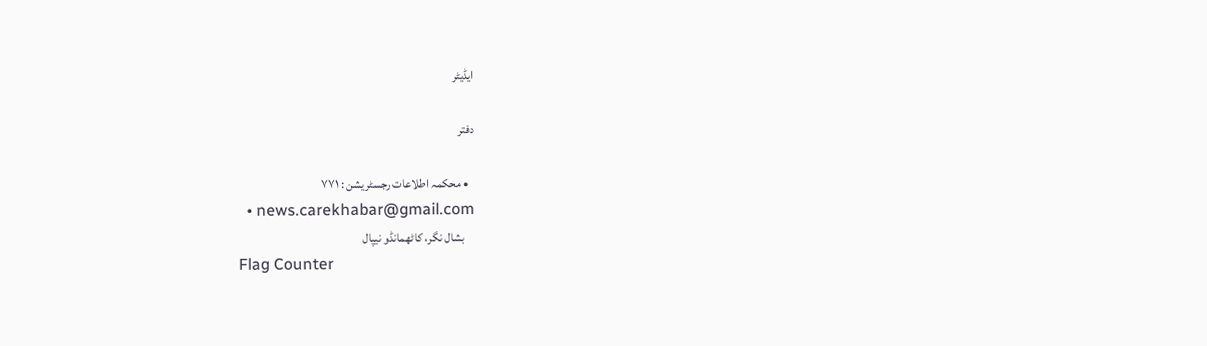ایڈیٹر

دفتر

  • محکمہ اطلاعات رجسٹریشن : ٧٧١
  • news.carekhabar@gmail.com
    بشال نگر، کاٹھمانڈو نیپال
Flag Counter